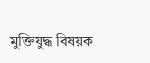মুক্তিযুদ্ধ বিষয়ক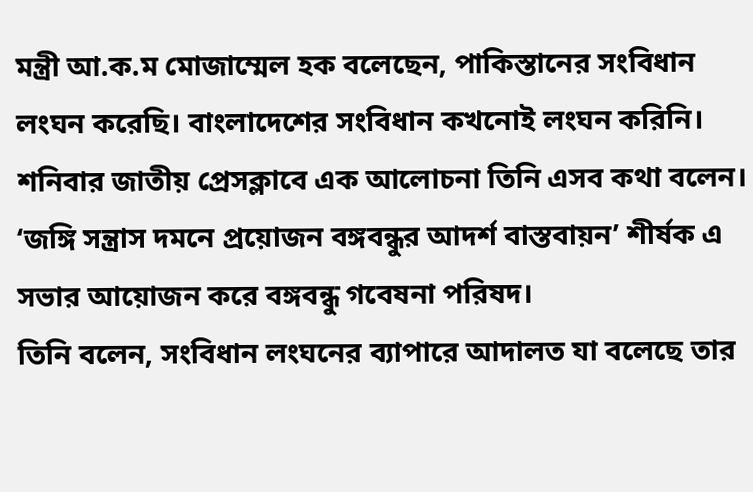মন্ত্রী আ.ক.ম মোজাম্মেল হক বলেছেন, পাকিস্তানের সংবিধান লংঘন করেছি। বাংলাদেশের সংবিধান কখনোই লংঘন করিনি।
শনিবার জাতীয় প্রেসক্লাবে এক আলোচনা তিনি এসব কথা বলেন। ‘জঙ্গি সন্ত্রাস দমনে প্রয়োজন বঙ্গবন্ধুর আদর্শ বাস্তবায়ন’ শীর্ষক এ সভার আয়োজন করে বঙ্গবন্ধু গবেষনা পরিষদ।
তিনি বলেন, সংবিধান লংঘনের ব্যাপারে আদালত যা বলেছে তার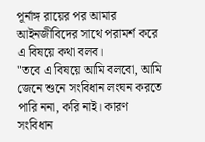পূর্নাঙ্গ রায়ের পর আমার আইনজীবিদের সাথে পরামর্শ করে এ বিষয়ে কথা বলব।
"তবে এ বিষয়ে আমি বলবো, আমি জেনে শুনে সংবিধান লংঘন করতে পারি ননা, করি নাই। কারণ সংবিধান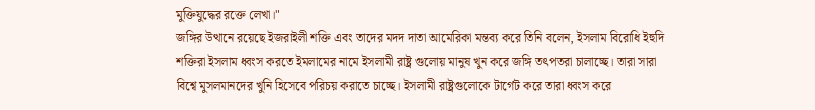মুক্তিযুদ্ধের রক্তে লেখা।"
জঙ্গির উত্থানে রয়েছে ইজরাইলী শক্তি এবং তাদের মদদ দাতা আমেরিকা মন্তব্য করে তিনি বলেন, ইসলাম বিরোধি ইহুদি শক্তিরা ইসলাম ধ্বংস করতে ইমলামের নামে ইসলামী রাষ্ট্র গুলোয় মানুষ খুন করে জঙ্গি তৎপতরা চালাচ্ছে। তারা সারা বিশ্বে মুসলমানদের খুনি হিসেবে পরিচয় করাতে চাচ্ছে। ইসলামী রাষ্ট্রগুলোকে টার্গেট করে তারা ধ্বংস করে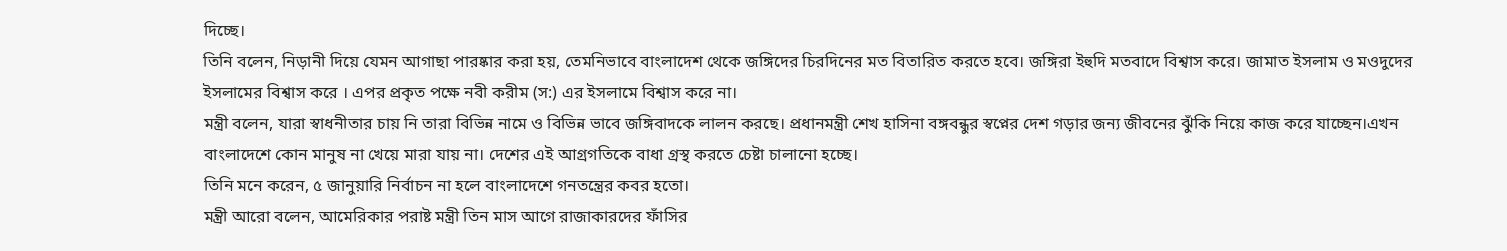দিচ্ছে।
তিনি বলেন, নিড়ানী দিয়ে যেমন আগাছা পারষ্কার করা হয়, তেমনিভাবে বাংলাদেশ থেকে জঙ্গিদের চিরদিনের মত বিতারিত করতে হবে। জঙ্গিরা ইহুদি মতবাদে বিশ্বাস করে। জামাত ইসলাম ও মওদুদের ইসলামের বিশ্বাস করে । এপর প্রকৃত পক্ষে নবী করীম (স:) এর ইসলামে বিশ্বাস করে না।
মন্ত্রী বলেন, যারা স্বাধনীতার চায় নি তারা বিভিন্ন নামে ও বিভিন্ন ভাবে জঙ্গিবাদকে লালন করছে। প্রধানমন্ত্রী শেখ হাসিনা বঙ্গবন্ধুর স্বপ্নের দেশ গড়ার জন্য জীবনের ঝুঁকি নিয়ে কাজ করে যাচ্ছেন।এখন বাংলাদেশে কোন মানুষ না খেয়ে মারা যায় না। দেশের এই আগ্রগতিকে বাধা গ্রস্থ করতে চেষ্টা চালানো হচ্ছে।
তিনি মনে করেন, ৫ জানুয়ারি নির্বাচন না হলে বাংলাদেশে গনতন্ত্রের কবর হতো।
মন্ত্রী আরো বলেন, আমেরিকার পরাষ্ট মন্ত্রী তিন মাস আগে রাজাকারদের ফাঁসির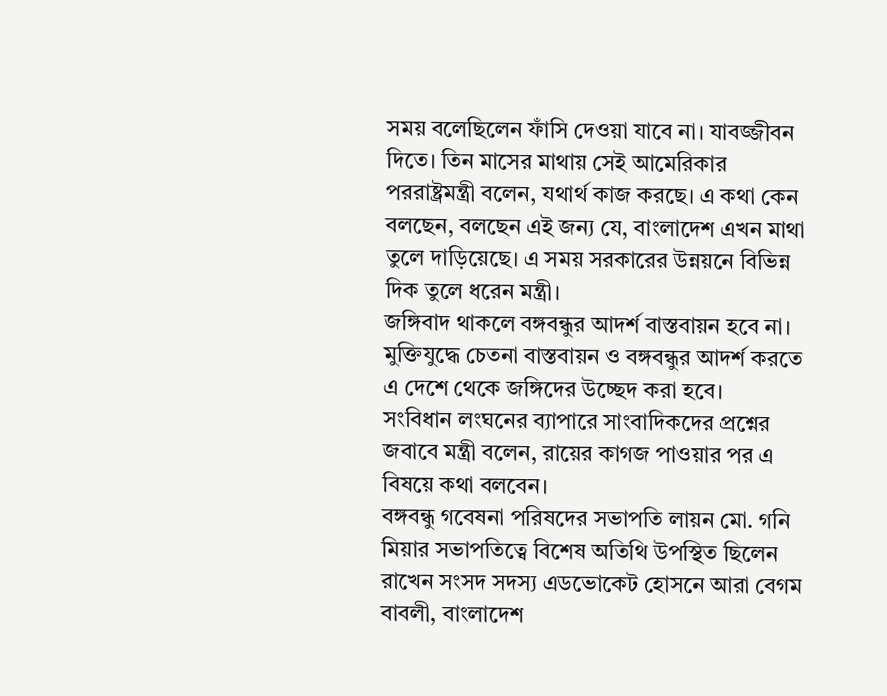সময় বলেছিলেন ফাঁসি দেওয়া যাবে না। যাবজ্জীবন দিতে। তিন মাসের মাথায় সেই আমেরিকার পররাষ্ট্রমন্ত্রী বলেন, যথার্থ কাজ করছে। এ কথা কেন বলছেন, বলছেন এই জন্য যে, বাংলাদেশ এখন মাথা তুলে দাড়িয়েছে। এ সময় সরকারের উন্নয়নে বিভিন্ন দিক তুলে ধরেন মন্ত্রী।
জঙ্গিবাদ থাকলে বঙ্গবন্ধুর আদর্শ বাস্তবায়ন হবে না। মুক্তিযুদ্ধে চেতনা বাস্তবায়ন ও বঙ্গবন্ধুর আদর্শ করতে এ দেশে থেকে জঙ্গিদের উচ্ছেদ করা হবে।
সংবিধান লংঘনের ব্যাপারে সাংবাদিকদের প্রশ্নের জবাবে মন্ত্রী বলেন, রায়ের কাগজ পাওয়ার পর এ বিষয়ে কথা বলবেন।
বঙ্গবন্ধু গবেষনা পরিষদের সভাপতি লায়ন মো. গনি মিয়ার সভাপতিত্বে বিশেষ অতিথি উপস্থিত ছিলেন রাখেন সংসদ সদস্য এডভোকেট হোসনে আরা বেগম বাবলী, বাংলাদেশ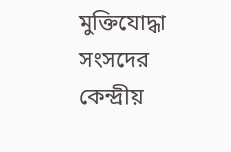মুক্তিযোদ্ধা সংসদের কেন্দ্রীয়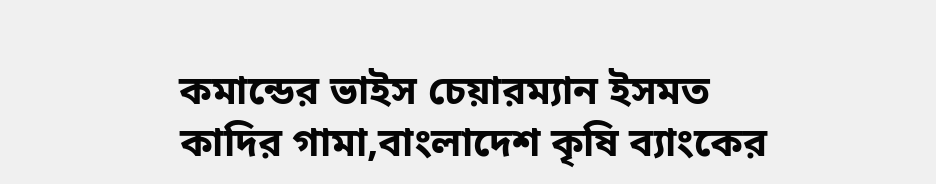কমান্ডের ভাইস চেয়ারম্যান ইসমত কাদির গামা,বাংলাদেশ কৃষি ব্যাংকের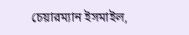চেয়ারম্যান ইসমাইল,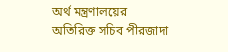অর্থ মন্ত্রণালয়ের অতিরিক্ত সচিব পীরজাদা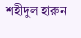শহীদুল হারুন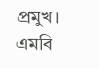প্রমুখ।
এমবি